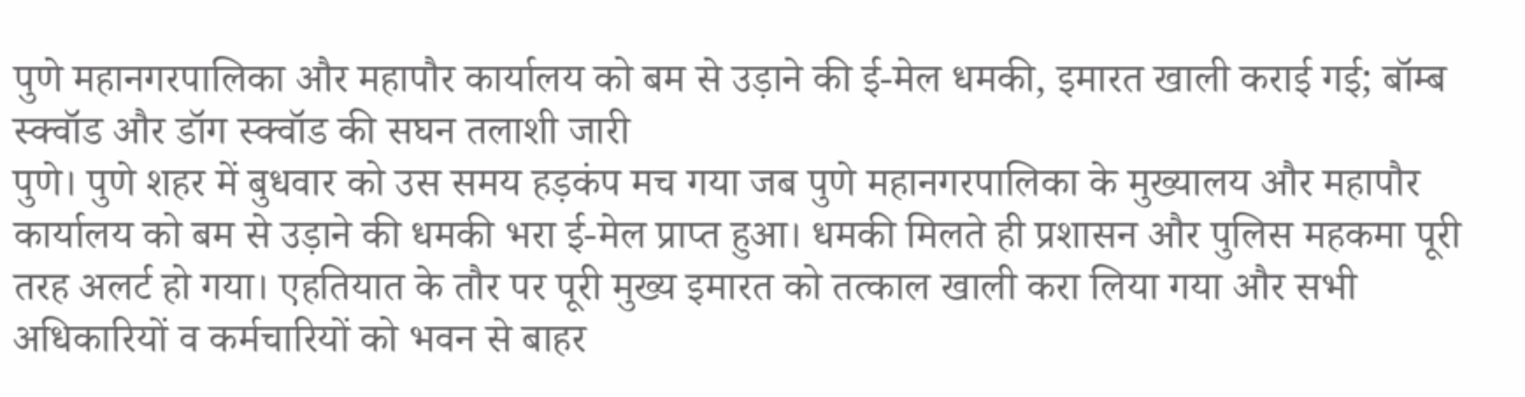पुणे महानगरपालिका और महापौर कार्यालय को बम से उड़ाने की ई-मेल धमकी, इमारत खाली कराई गई; बॉम्ब स्क्वॉड और डॉग स्क्वॉड की सघन तलाशी जारी
पुणे। पुणे शहर में बुधवार को उस समय हड़कंप मच गया जब पुणे महानगरपालिका के मुख्यालय और महापौर कार्यालय को बम से उड़ाने की धमकी भरा ई-मेल प्राप्त हुआ। धमकी मिलते ही प्रशासन और पुलिस महकमा पूरी तरह अलर्ट हो गया। एहतियात के तौर पर पूरी मुख्य इमारत को तत्काल खाली करा लिया गया और सभी अधिकारियों व कर्मचारियों को भवन से बाहर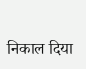निकाल दिया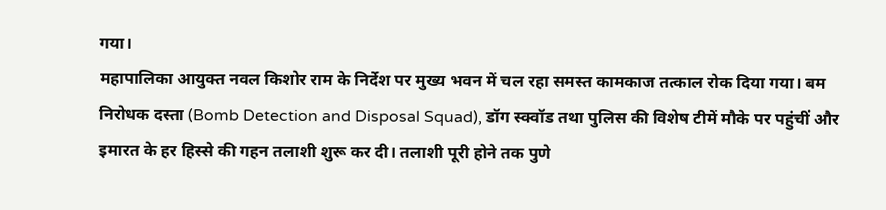गया।
महापालिका आयुक्त नवल किशोर राम के निर्देश पर मुख्य भवन में चल रहा समस्त कामकाज तत्काल रोक दिया गया। बम निरोधक दस्ता (Bomb Detection and Disposal Squad), डॉग स्क्वॉड तथा पुलिस की विशेष टीमें मौके पर पहुंचीं और इमारत के हर हिस्से की गहन तलाशी शुरू कर दी। तलाशी पूरी होने तक पुणे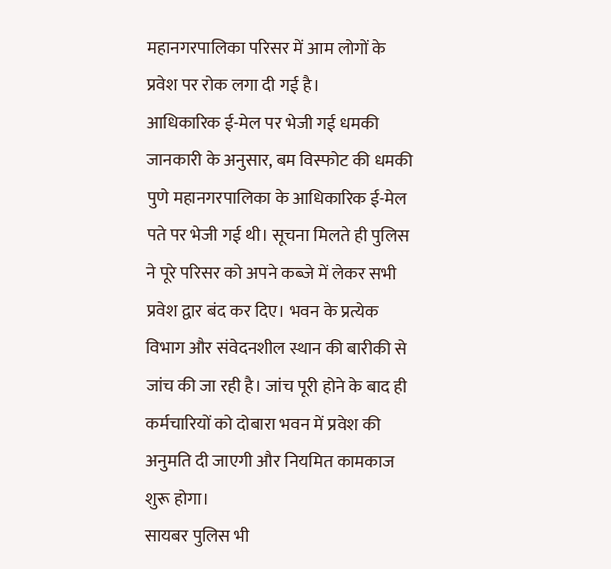महानगरपालिका परिसर में आम लोगों के प्रवेश पर रोक लगा दी गई है।
आधिकारिक ई-मेल पर भेजी गई धमकी
जानकारी के अनुसार, बम विस्फोट की धमकी पुणे महानगरपालिका के आधिकारिक ई-मेल पते पर भेजी गई थी। सूचना मिलते ही पुलिस ने पूरे परिसर को अपने कब्जे में लेकर सभी प्रवेश द्वार बंद कर दिए। भवन के प्रत्येक विभाग और संवेदनशील स्थान की बारीकी से जांच की जा रही है। जांच पूरी होने के बाद ही कर्मचारियों को दोबारा भवन में प्रवेश की अनुमति दी जाएगी और नियमित कामकाज शुरू होगा।
सायबर पुलिस भी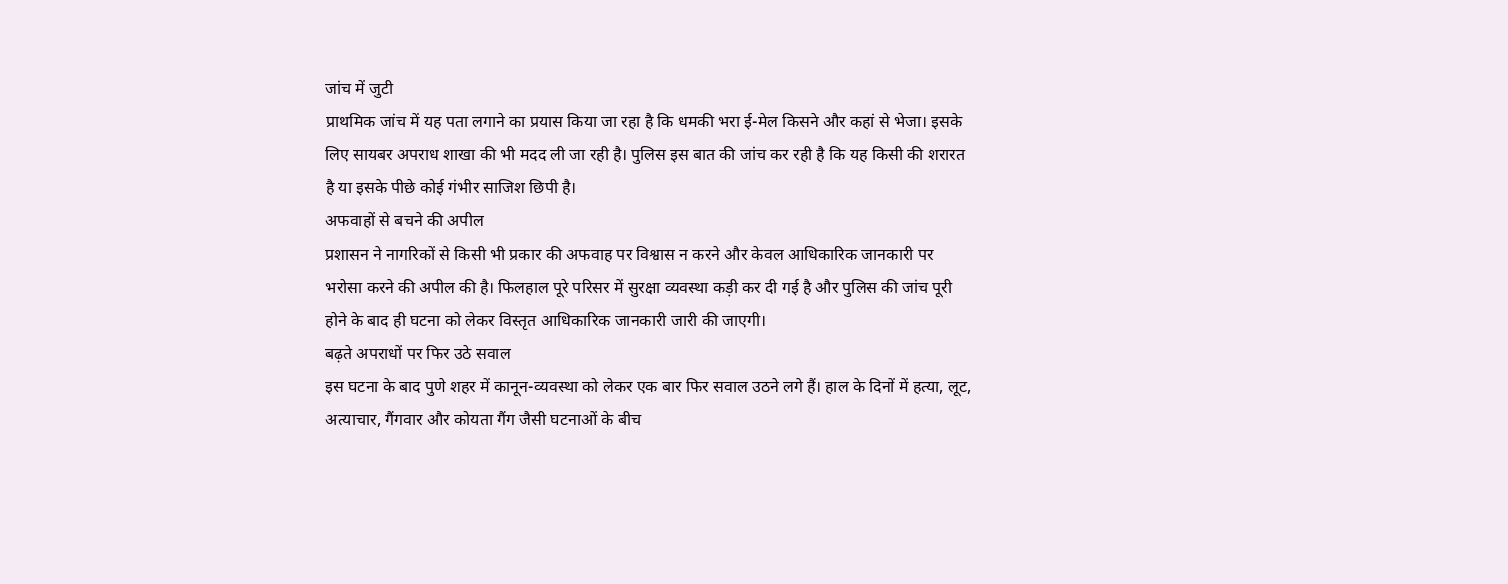जांच में जुटी
प्राथमिक जांच में यह पता लगाने का प्रयास किया जा रहा है कि धमकी भरा ई-मेल किसने और कहां से भेजा। इसके लिए सायबर अपराध शाखा की भी मदद ली जा रही है। पुलिस इस बात की जांच कर रही है कि यह किसी की शरारत है या इसके पीछे कोई गंभीर साजिश छिपी है।
अफवाहों से बचने की अपील
प्रशासन ने नागरिकों से किसी भी प्रकार की अफवाह पर विश्वास न करने और केवल आधिकारिक जानकारी पर भरोसा करने की अपील की है। फिलहाल पूरे परिसर में सुरक्षा व्यवस्था कड़ी कर दी गई है और पुलिस की जांच पूरी होने के बाद ही घटना को लेकर विस्तृत आधिकारिक जानकारी जारी की जाएगी।
बढ़ते अपराधों पर फिर उठे सवाल
इस घटना के बाद पुणे शहर में कानून-व्यवस्था को लेकर एक बार फिर सवाल उठने लगे हैं। हाल के दिनों में हत्या, लूट, अत्याचार, गैंगवार और कोयता गैंग जैसी घटनाओं के बीच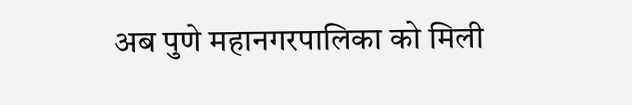अब पुणे महानगरपालिका को मिली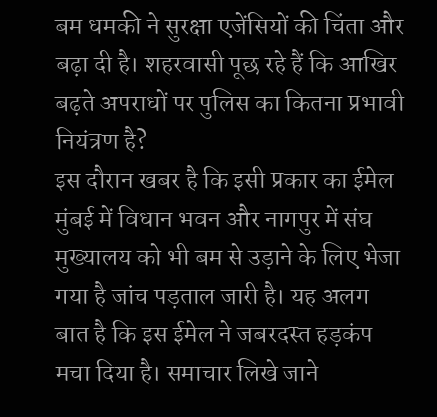बम धमकी ने सुरक्षा एजेंसियों की चिंता और बढ़ा दी है। शहरवासी पूछ रहे हैं कि आखिर बढ़ते अपराधों पर पुलिस का कितना प्रभावी नियंत्रण है?
इस दौरान खबर है कि इसी प्रकार का ईमेल मुंबई में विधान भवन और नागपुर में संघ मुख्यालय को भी बम से उड़ाने के लिए भेजा गया है जांच पड़ताल जारी है। यह अलग बात है कि इस ईमेल ने जबरदस्त हड़कंप मचा दिया है। समाचार लिखे जाने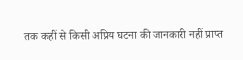तक कहीं से किसी अप्रिय घटना की जानकारी नहीं प्राप्त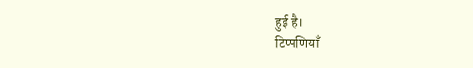हुई है।
टिप्पणियाँ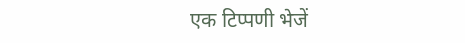एक टिप्पणी भेजें